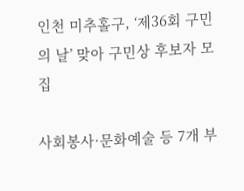인천 미추홀구, ‘제36회 구민의 날’ 맞아 구민상 후보자 모집

사회봉사·문화예술 등 7개 부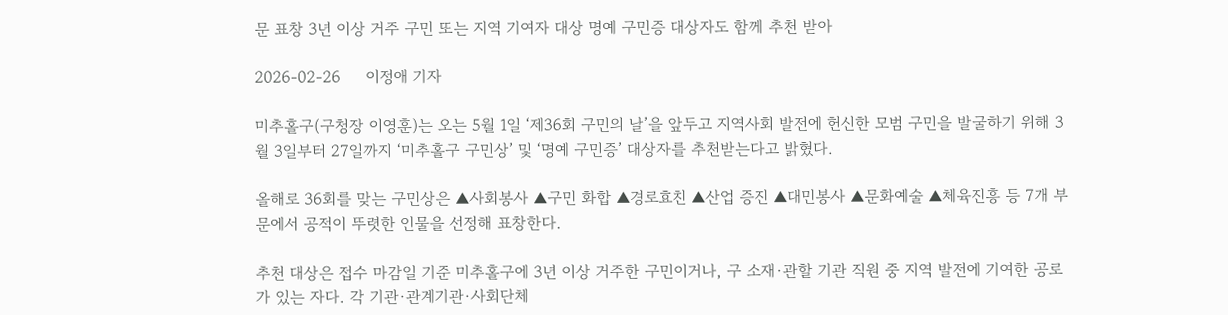문 표창 3년 이상 거주 구민 또는 지역 기여자 대상 명예 구민증 대상자도 함께 추천 받아

2026-02-26     이정애 기자

미추홀구(구청장 이영훈)는 오는 5월 1일 ‘제36회 구민의 날’을 앞두고 지역사회 발전에 헌신한 모범 구민을 발굴하기 위해 3월 3일부터 27일까지 ‘미추홀구 구민상’ 및 ‘명예 구민증’ 대상자를 추천받는다고 밝혔다.

올해로 36회를 맞는 구민상은 ▲사회봉사 ▲구민 화합 ▲경로효친 ▲산업 증진 ▲대민봉사 ▲문화예술 ▲체육진흥 등 7개 부문에서 공적이 뚜렷한 인물을 선정해 표창한다.

추천 대상은 접수 마감일 기준 미추홀구에 3년 이상 거주한 구민이거나, 구 소재·관할 기관 직원 중 지역 발전에 기여한 공로가 있는 자다. 각 기관·관계기관·사회단체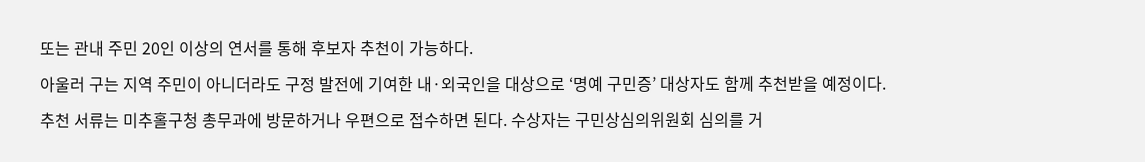또는 관내 주민 20인 이상의 연서를 통해 후보자 추천이 가능하다.

아울러 구는 지역 주민이 아니더라도 구정 발전에 기여한 내·외국인을 대상으로 ‘명예 구민증’ 대상자도 함께 추천받을 예정이다.

추천 서류는 미추홀구청 총무과에 방문하거나 우편으로 접수하면 된다. 수상자는 구민상심의위원회 심의를 거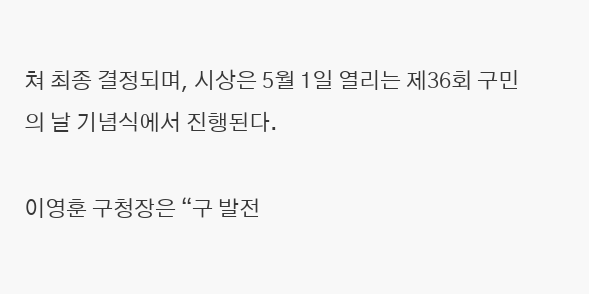쳐 최종 결정되며, 시상은 5월 1일 열리는 제36회 구민의 날 기념식에서 진행된다.

이영훈 구청장은 “구 발전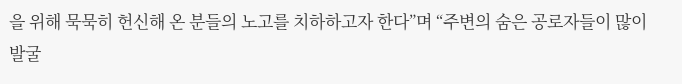을 위해 묵묵히 헌신해 온 분들의 노고를 치하하고자 한다”며 “주변의 숨은 공로자들이 많이 발굴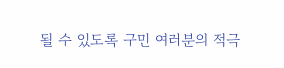될 수 있도록 구민 여러분의 적극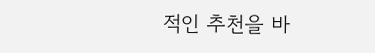적인 추천을 바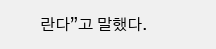란다”고 말했다.